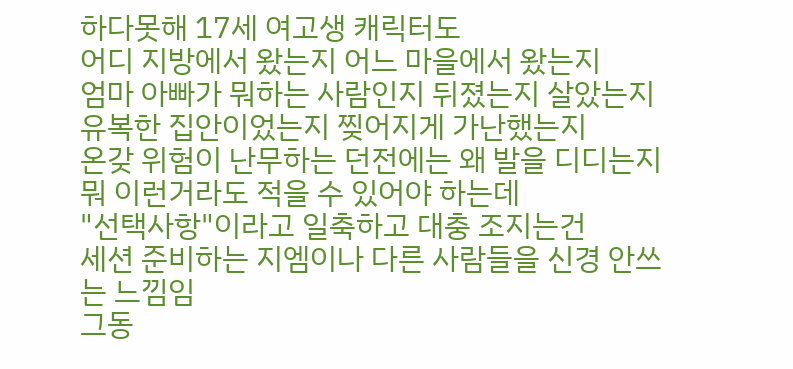하다못해 17세 여고생 캐릭터도
어디 지방에서 왔는지 어느 마을에서 왔는지
엄마 아빠가 뭐하는 사람인지 뒤졌는지 살았는지
유복한 집안이었는지 찢어지게 가난했는지
온갖 위험이 난무하는 던전에는 왜 발을 디디는지
뭐 이런거라도 적을 수 있어야 하는데
"선택사항"이라고 일축하고 대충 조지는건
세션 준비하는 지엠이나 다른 사람들을 신경 안쓰는 느낌임
그동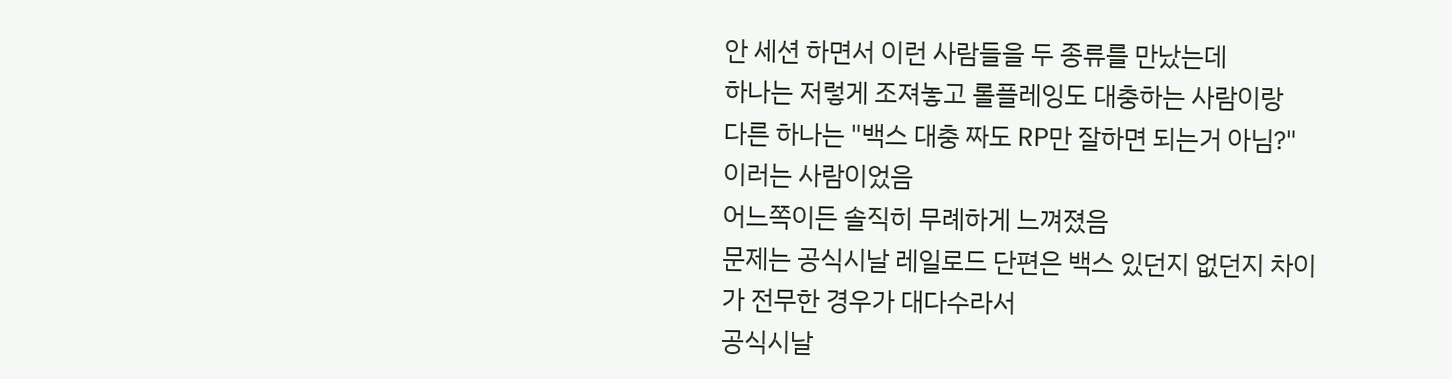안 세션 하면서 이런 사람들을 두 종류를 만났는데
하나는 저렇게 조져놓고 롤플레잉도 대충하는 사람이랑
다른 하나는 "백스 대충 짜도 RP만 잘하면 되는거 아님?" 이러는 사람이었음
어느쪽이든 솔직히 무례하게 느껴졌음
문제는 공식시날 레일로드 단편은 백스 있던지 없던지 차이가 전무한 경우가 대다수라서
공식시날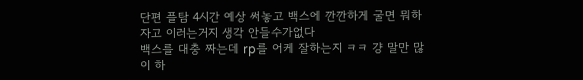단편 플탐 4시간 예상 써놓고 백스에 깐깐하게 굴면 뭐하자고 이러는거지 생각 안들수가없다
백스를 대충 짜는데 rp를 어케 잘하는지 ㅋㅋ 걍 말만 많이 하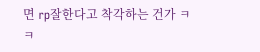면 rp잘한다고 착각하는 건가 ㅋㅋ